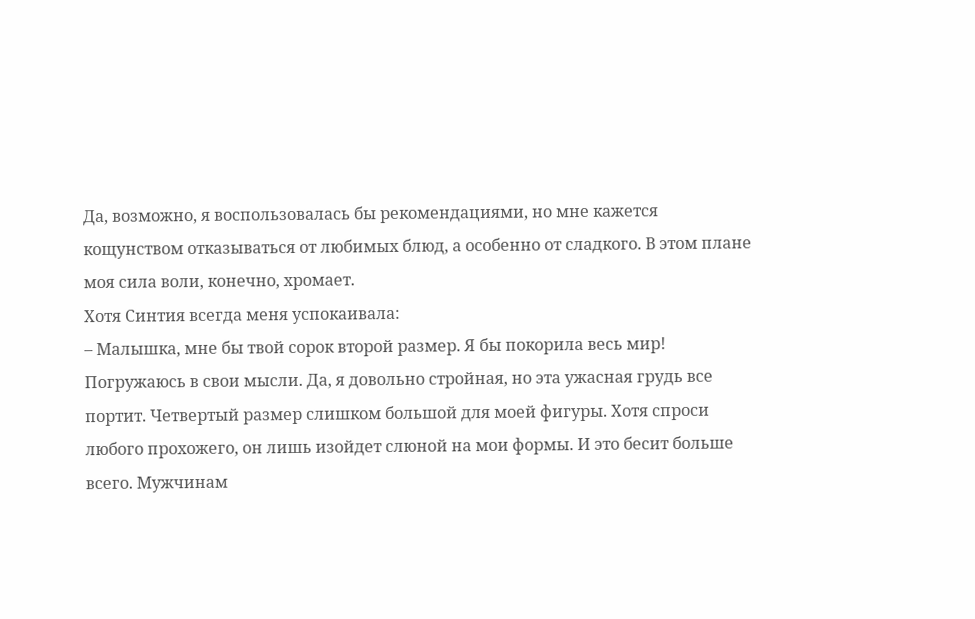Да, возможно, я воспользовалась бы рекомендациями, но мне кажется кощунством отказываться от любимых блюд, а особенно от сладкого. В этом плане моя сила воли, конечно, хромает.
Хотя Синтия всегда меня успокаивала:
– Малышка, мне бы твой сорок второй размер. Я бы покорила весь мир!
Погружаюсь в свои мысли. Да, я довольно стройная, но эта ужасная грудь все портит. Четвертый размер слишком большой для моей фигуры. Хотя спроси любого прохожего, он лишь изойдет слюной на мои формы. И это бесит больше всего. Мужчинам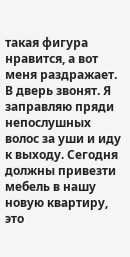такая фигура нравится, а вот меня раздражает.
В дверь звонят. Я заправляю пряди непослушных волос за уши и иду к выходу. Сегодня должны привезти мебель в нашу новую квартиру, это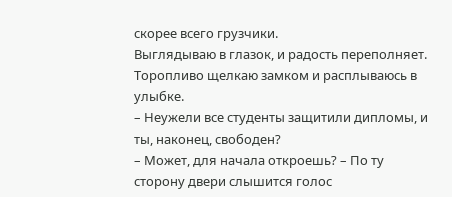скорее всего грузчики.
Выглядываю в глазок, и радость переполняет. Торопливо щелкаю замком и расплываюсь в улыбке.
– Неужели все студенты защитили дипломы, и ты, наконец, свободен?
– Может, для начала откроешь? – По ту сторону двери слышится голос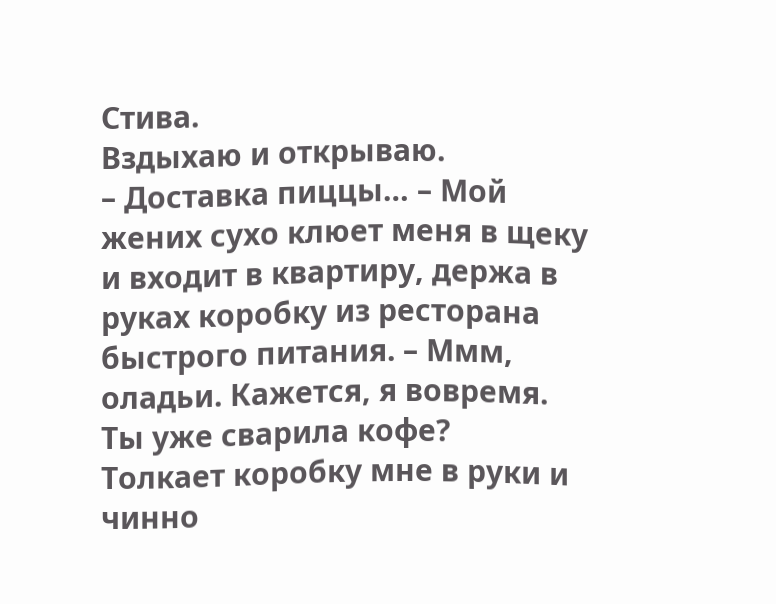Стива.
Вздыхаю и открываю.
– Доставка пиццы… – Мой жених сухо клюет меня в щеку и входит в квартиру, держа в руках коробку из ресторана быстрого питания. – Ммм, оладьи. Кажется, я вовремя. Ты уже сварила кофе?
Толкает коробку мне в руки и чинно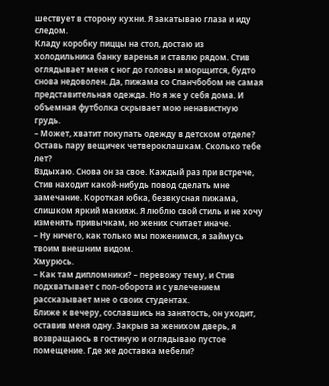шествует в сторону кухни. Я закатываю глаза и иду следом.
Кладу коробку пиццы на стол, достаю из холодильника банку варенья и ставлю рядом. Стив оглядывает меня с ног до головы и морщится, будто снова недоволен. Да, пижама со Спанчбобом не самая представительная одежда. Но я же у себя дома. И объемная футболка скрывает мою ненавистную грудь.
– Может, хватит покупать одежду в детском отделе? Оставь пару вещичек четвероклашкам. Сколько тебе лет?
Вздыхаю. Снова он за свое. Каждый раз при встрече, Стив находит какой‑нибудь повод сделать мне замечание. Короткая юбка, безвкусная пижама, слишком яркий макияж. Я люблю свой стиль и не хочу изменять привычкам, но жених считает иначе.
– Ну ничего, как только мы поженимся, я займусь твоим внешним видом.
Хмурюсь.
– Как там дипломники? – перевожу тему, и Стив подхватывает с пол‑оборота и с увлечением рассказывает мне о своих студентах.
Ближе к вечеру, сославшись на занятость, он уходит, оставив меня одну. Закрыв за женихом дверь, я возвращаюсь в гостиную и оглядываю пустое помещение. Где же доставка мебели?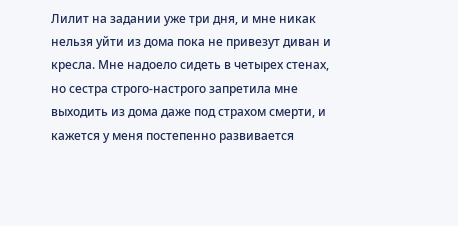Лилит на задании уже три дня, и мне никак нельзя уйти из дома пока не привезут диван и кресла. Мне надоело сидеть в четырех стенах, но сестра строго‑настрого запретила мне выходить из дома даже под страхом смерти, и кажется у меня постепенно развивается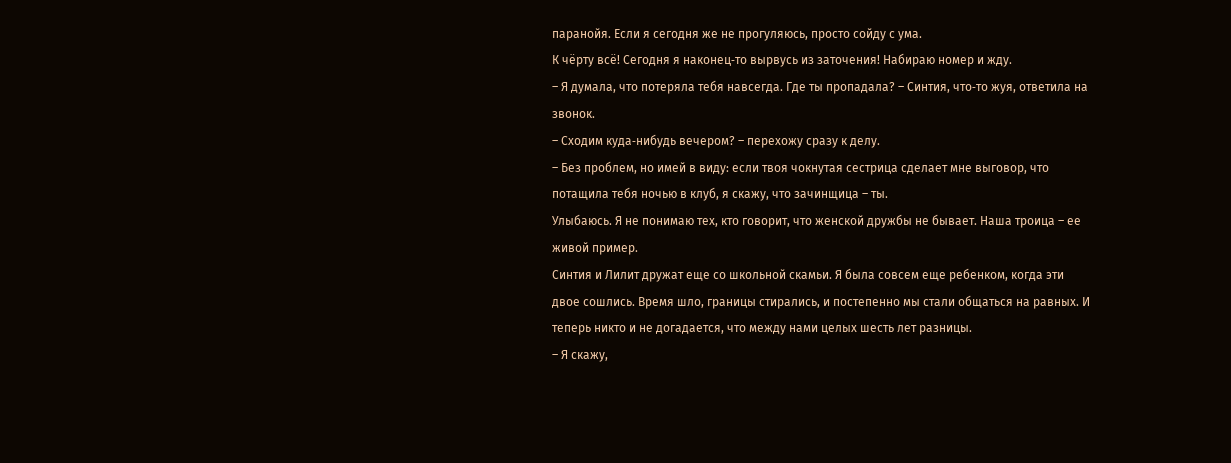паранойя. Если я сегодня же не прогуляюсь, просто сойду с ума.
К чёрту всё! Сегодня я наконец‑то вырвусь из заточения! Набираю номер и жду.
– Я думала, что потеряла тебя навсегда. Где ты пропадала? – Синтия, что‑то жуя, ответила на звонок.
– Сходим куда‑нибудь вечером? – перехожу сразу к делу.
– Без проблем, но имей в виду: если твоя чокнутая сестрица сделает мне выговор, что потащила тебя ночью в клуб, я скажу, что зачинщица – ты.
Улыбаюсь. Я не понимаю тех, кто говорит, что женской дружбы не бывает. Наша троица – ее живой пример.
Синтия и Лилит дружат еще со школьной скамьи. Я была совсем еще ребенком, когда эти двое сошлись. Время шло, границы стирались, и постепенно мы стали общаться на равных. И теперь никто и не догадается, что между нами целых шесть лет разницы.
– Я скажу,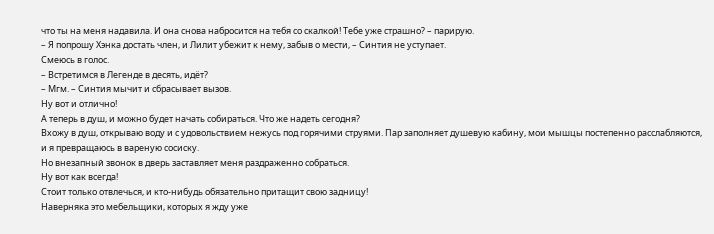что ты на меня надавила. И она снова набросится на тебя со скалкой! Тебе уже страшно? – парирую.
– Я попрошу Хэнка достать член, и Лилит убежит к нему, забыв о мести, – Синтия не уступает.
Смеюсь в голос.
– Встретимся в Легенде в десять, идёт?
– Мгм. – Синтия мычит и сбрасывает вызов.
Ну вот и отлично!
А теперь в душ, и можно будет начать собираться. Что же надеть сегодня?
Вхожу в душ, открываю воду и с удовольствием нежусь под горячими струями. Пар заполняет душевую кабину, мои мышцы постепенно расслабляются, и я превращаюсь в вареную сосиску.
Но внезапный звонок в дверь заставляет меня раздраженно собраться.
Ну вот как всегда!
Стоит только отвлечься, и кто‑нибудь обязательно притащит свою задницу!
Наверняка это мебельщики, которых я жду уже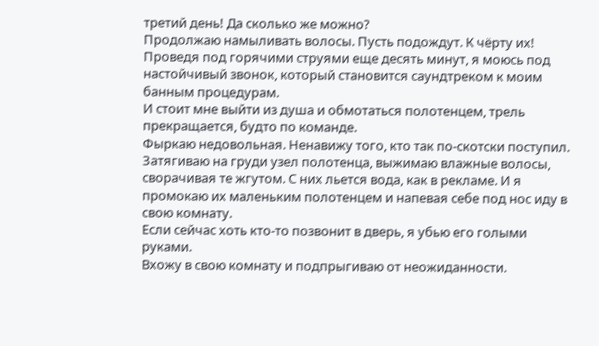третий день! Да сколько же можно?
Продолжаю намыливать волосы. Пусть подождут. К чёрту их!
Проведя под горячими струями еще десять минут, я моюсь под настойчивый звонок, который становится саундтреком к моим банным процедурам.
И стоит мне выйти из душа и обмотаться полотенцем, трель прекращается, будто по команде.
Фыркаю недовольная. Ненавижу того, кто так по‑скотски поступил.
Затягиваю на груди узел полотенца, выжимаю влажные волосы, сворачивая те жгутом. С них льется вода, как в рекламе. И я промокаю их маленьким полотенцем и напевая себе под нос иду в свою комнату.
Если сейчас хоть кто‑то позвонит в дверь, я убью его голыми руками.
Вхожу в свою комнату и подпрыгиваю от неожиданности.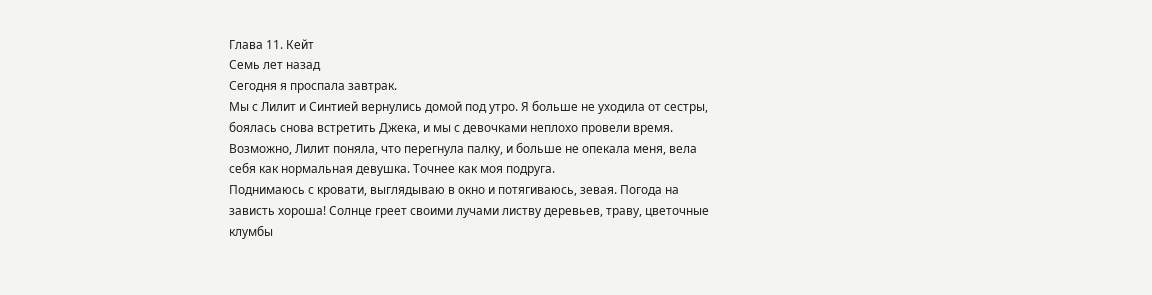Глава 11. Кейт
Семь лет назад
Сегодня я проспала завтрак.
Мы с Лилит и Синтией вернулись домой под утро. Я больше не уходила от сестры, боялась снова встретить Джека, и мы с девочками неплохо провели время.
Возможно, Лилит поняла, что перегнула палку, и больше не опекала меня, вела себя как нормальная девушка. Точнее как моя подруга.
Поднимаюсь с кровати, выглядываю в окно и потягиваюсь, зевая. Погода на зависть хороша! Солнце греет своими лучами листву деревьев, траву, цветочные клумбы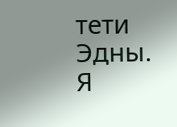тети Эдны.
Я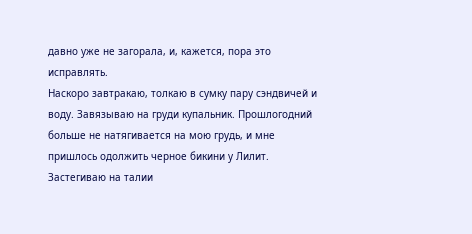давно уже не загорала, и, кажется, пора это исправлять.
Наскоро завтракаю, толкаю в сумку пару сэндвичей и воду. Завязываю на груди купальник. Прошлогодний больше не натягивается на мою грудь, и мне пришлось одолжить черное бикини у Лилит. Застегиваю на талии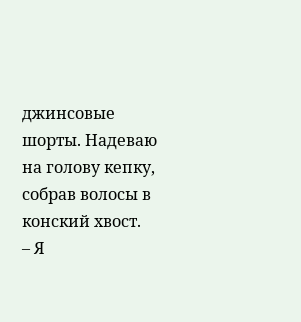джинсовые шорты. Надеваю на голову кепку, собрав волосы в конский хвост.
– Я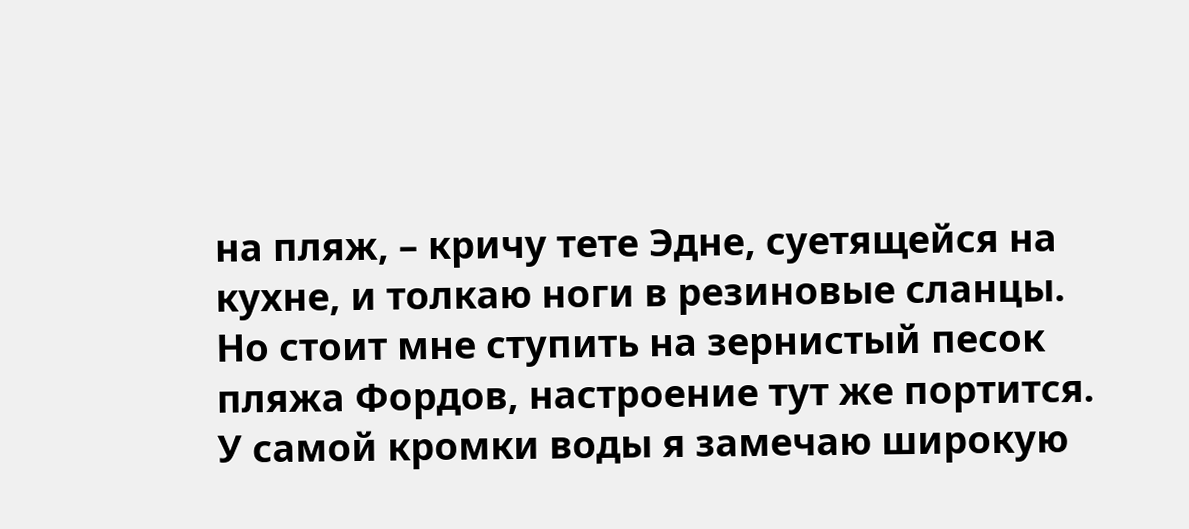на пляж, – кричу тете Эдне, суетящейся на кухне, и толкаю ноги в резиновые сланцы.
Но стоит мне ступить на зернистый песок пляжа Фордов, настроение тут же портится.
У самой кромки воды я замечаю широкую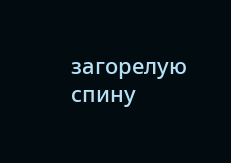загорелую спину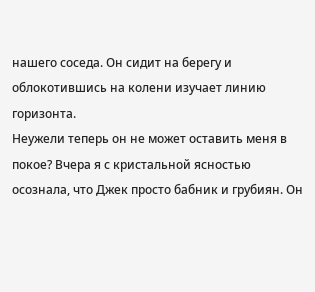нашего соседа. Он сидит на берегу и облокотившись на колени изучает линию горизонта.
Неужели теперь он не может оставить меня в покое? Вчера я с кристальной ясностью осознала, что Джек просто бабник и грубиян. Он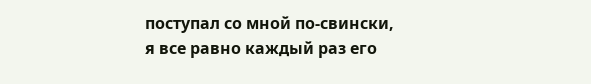поступал со мной по‑свински, я все равно каждый раз его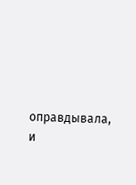оправдывала, и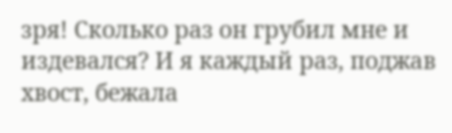зря! Сколько раз он грубил мне и издевался? И я каждый раз, поджав хвост, бежала